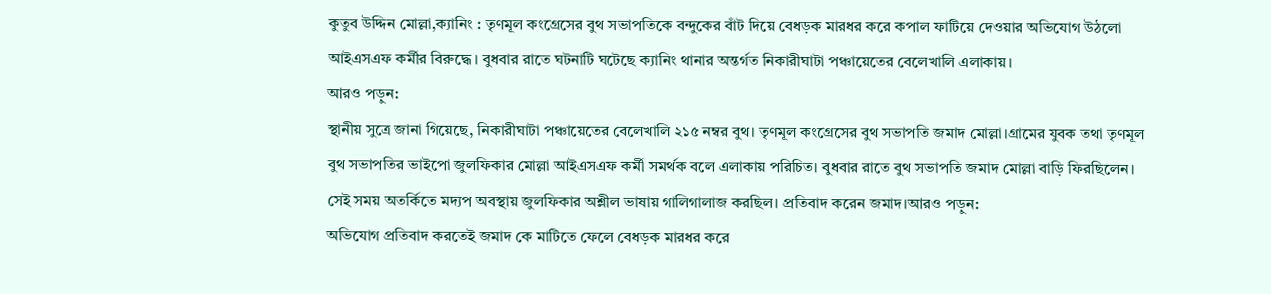কুতুব উদ্দিন মোল্লা,ক্যানিং : তৃণমূল কংগ্রেসের বুথ সভাপতিকে বন্দুকের বাঁট দিয়ে বেধড়ক মারধর করে কপাল ফাটিয়ে দেওয়ার অভিযোগ উঠলো আইএসএফ কর্মীর বিরুদ্ধে। বুধবার রাতে ঘটনাটি ঘটেছে ক্যানিং থানার অন্তর্গত নিকারীঘাটা পঞ্চায়েতের বেলেখালি এলাকায়।
আরও পড়ুন:
স্থানীয় সুত্রে জানা গিয়েছে, নিকারীঘাটা পঞ্চায়েতের বেলেখালি ২১৫ নম্বর বুথ। তৃণমূল কংগ্রেসের বুথ সভাপতি জমাদ মোল্লা।গ্রামের যুবক তথা তৃণমূল বুথ সভাপতির ভাইপো জুলফিকার মোল্লা আইএসএফ কর্মী সমর্থক বলে এলাকায় পরিচিত। বুধবার রাতে বুথ সভাপতি জমাদ মোল্লা বাড়ি ফিরছিলেন।
সেই সময় অতর্কিতে মদ্যপ অবস্থায় জুলফিকার অশ্লীল ভাষায় গালিগালাজ করছিল। প্রতিবাদ করেন জমাদ।আরও পড়ুন:
অভিযোগ প্রতিবাদ করতেই জমাদ কে মাটিতে ফেলে বেধড়ক মারধর করে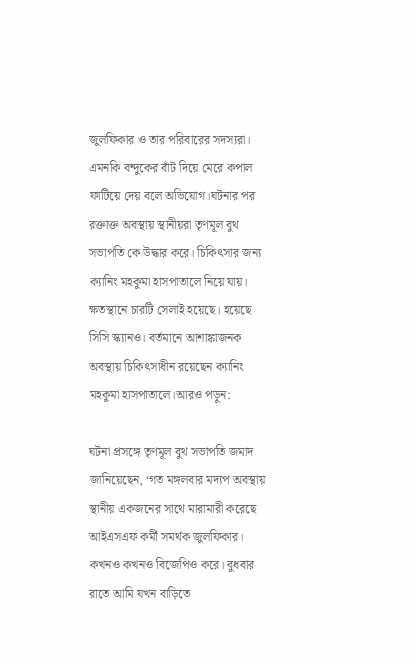জুলফিকার ও তার পরিবারের সদস্যরা। এমনকি বন্দুকের বাঁট দিয়ে মেরে কপাল ফাটিয়ে দেয় বলে অভিযোগ।ঘটনার পর রক্তাক্ত অবস্থায় স্থানীয়রা তৃণমূল বুথ সভাপতি কে উদ্ধার করে। চিকিৎসার জন্য ক্যানিং মহকুমা হাসপাতালে নিয়ে যায়।
ক্ষতস্থানে চারটি সেলাই হয়েছে। হয়েছে সিসি স্ক্যানও। বর্তমানে আশাঙ্কাজনক অবস্থায় চিকিৎসাধীন রয়েছেন ক্যানিং মহকুমা হাসপাতালে।আরও পড়ুন:

ঘটনা প্রসঙ্গে তৃণমূল বুথ সভাপতি জমাদ জানিয়েছেন, ‘গত মঙ্গলবার মদ্যপ অবস্থায় স্থানীয় একজনের সাথে মারামারী করেছে আইএসএফ কর্মী সমর্থক জুলফিকার। কখনও কখনও বিজেপিও করে। বুধবার রাতে আমি যখন বাড়িতে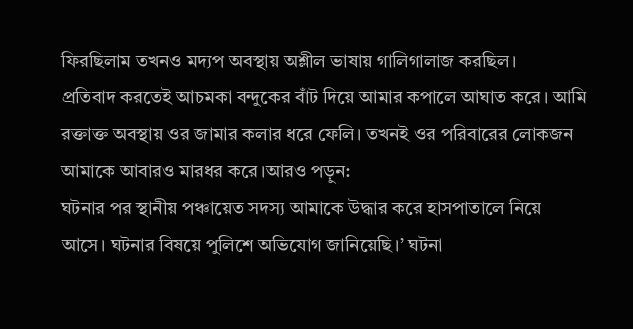ফিরছিলাম তখনও মদ্যপ অবস্থায় অশ্লীল ভাষায় গালিগালাজ করছিল।
প্রতিবাদ করতেই আচমকা বন্দুকের বাঁট দিয়ে আমার কপালে আঘাত করে। আমি রক্তাক্ত অবস্থায় ওর জামার কলার ধরে ফেলি। তখনই ওর পরিবারের লোকজন আমাকে আবারও মারধর করে।আরও পড়ুন:
ঘটনার পর স্থানীয় পঞ্চায়েত সদস্য আমাকে উদ্ধার করে হাসপাতালে নিয়ে আসে। ঘটনার বিষয়ে পুলিশে অভিযোগ জানিয়েছি।’ ঘটনা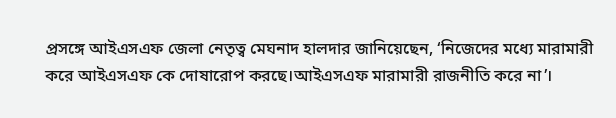প্রসঙ্গে আইএসএফ জেলা নেতৃত্ব মেঘনাদ হালদার জানিয়েছেন, ‘নিজেদের মধ্যে মারামারী করে আইএসএফ কে দোষারোপ করছে।আইএসএফ মারামারী রাজনীতি করে না’।